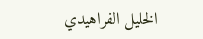الخليل الفراهيدي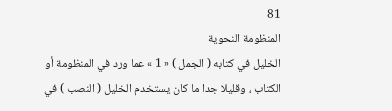81
المنظومة النحوية
الخليل في كتابه ( الجمل ) « 1 » عما ورد في المنظومة أو الكتاب ، وقليلا جدا ما كان يستخدم الخليل ( النصب ) في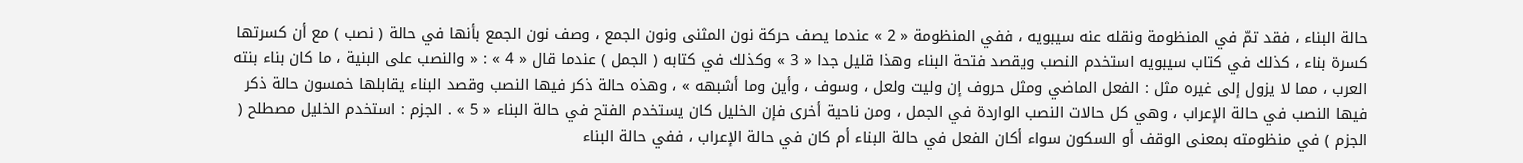حالة البناء ، فقد تمّ في المنظومة ونقله عنه سيبويه ، ففي المنظومة « 2 » عندما يصف حركة نون المثنى ونون الجمع ، وصف نون الجمع بأنها في حالة ( نصب ) مع أن كسرتها كسرة بناء ، كذلك في كتاب سيبويه استخدم النصب ويقصد فتحة البناء وهذا قليل جدا « 3 » وكذلك في كتابه ( الجمل ) عندما قال « 4 » : « والنصب على البنية ، ما كان بناء بنته العرب ، مما لا يزول إلى غيره مثل : الفعل الماضي ومثل حروف إن وليت ولعل ، وسوف ، وأين وما أشبهه » ، وهذه حالة ذكر فيها النصب وقصد البناء يقابلها خمسون حالة ذكر فيها النصب في حالة الإعراب ، وهي كل حالات النصب الواردة في الجمل ، ومن ناحية أخرى فإن الخليل كان يستخدم الفتح في حالة البناء « 5 » . الجزم : استخدم الخليل مصطلح ( الجزم ) في منظومته بمعنى الوقف أو السكون سواء أكان الفعل في حالة البناء أم كان في حالة الإعراب ، ففي حالة البناء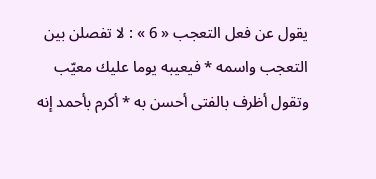يقول عن فعل التعجب « 6 » : لا تفصلن بين التعجب واسمه * فيعيبه يوما عليك معيّب وتقول أظرف بالفتى أحسن به * أكرم بأحمد إنه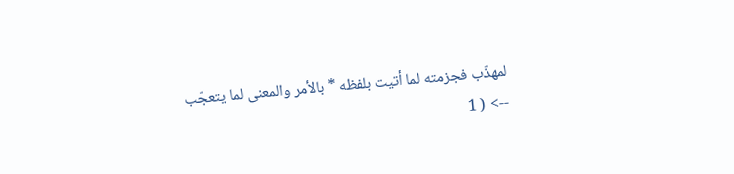لمهذّب فجزمته لما أتيت بلفظه * بالأمر والمعنى لما يتعجّب
--> ( 1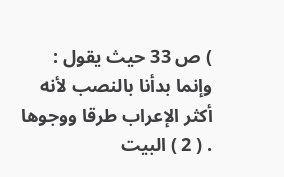) ص 33 حيث يقول : وإنما بدأنا بالنصب لأنه أكثر الإعراب طرقا ووجوها . ( 2 ) البيت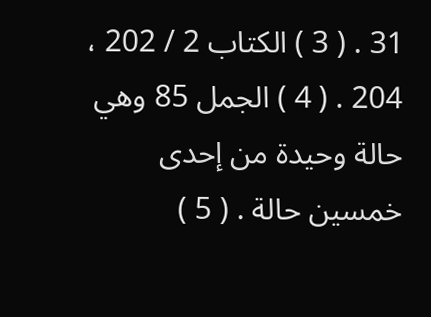31 . ( 3 ) الكتاب 2 / 202 ، 204 . ( 4 ) الجمل 85 وهي حالة وحيدة من إحدى خمسين حالة . ( 5 )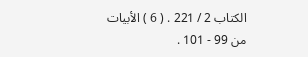الكتاب 2 / 221 . ( 6 ) الأبيات من 99 - 101 .